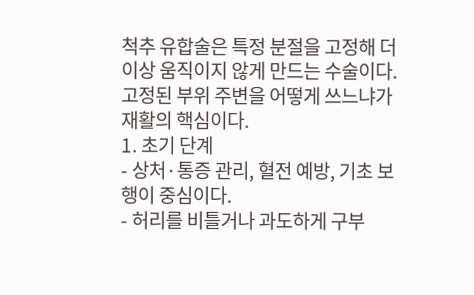척추 유합술은 특정 분절을 고정해 더 이상 움직이지 않게 만드는 수술이다.
고정된 부위 주변을 어떻게 쓰느냐가 재활의 핵심이다.
1. 초기 단계
- 상처·통증 관리, 혈전 예방, 기초 보행이 중심이다.
- 허리를 비틀거나 과도하게 구부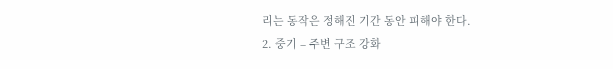리는 동작은 정해진 기간 동안 피해야 한다.
2. 중기 – 주변 구조 강화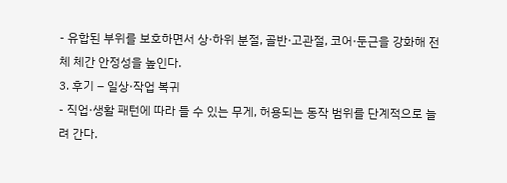- 유합된 부위를 보호하면서 상·하위 분절, 골반·고관절, 코어·둔근을 강화해 전체 체간 안정성을 높인다.
3. 후기 – 일상·작업 복귀
- 직업·생활 패턴에 따라 들 수 있는 무게, 허용되는 동작 범위를 단계적으로 늘려 간다.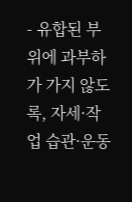- 유합된 부위에 과부하가 가지 않도록, 자세·작업 습관·운동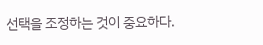선택을 조정하는 것이 중요하다.